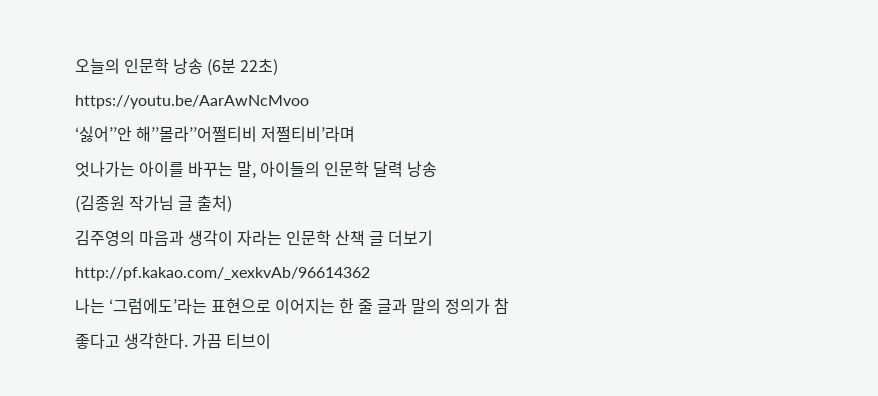오늘의 인문학 낭송 (6분 22초)
https://youtu.be/AarAwNcMvoo
‘싫어’’안 해’’몰라’’어쩔티비 저쩔티비’라며
엇나가는 아이를 바꾸는 말, 아이들의 인문학 달력 낭송
(김종원 작가님 글 출처)
김주영의 마음과 생각이 자라는 인문학 산책 글 더보기
http://pf.kakao.com/_xexkvAb/96614362
나는 ‘그럼에도’라는 표현으로 이어지는 한 줄 글과 말의 정의가 참 좋다고 생각한다. 가끔 티브이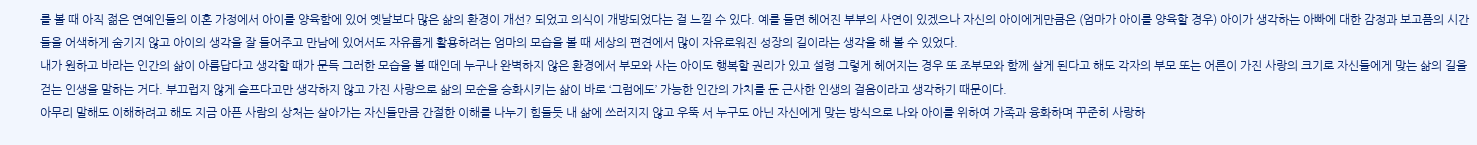를 볼 때 아직 젊은 연예인들의 이혼 가정에서 아이를 양육함에 있어 옛날보다 많은 삶의 환경이 개선? 되었고 의식이 개방되었다는 걸 느낄 수 있다. 예를 들면 헤어진 부부의 사연이 있겠으나 자신의 아이에게만큼은 (엄마가 아이를 양육할 경우) 아이가 생각하는 아빠에 대한 감정과 보고픔의 시간들을 어색하게 숨기지 않고 아이의 생각을 잘 들어주고 만남에 있어서도 자유롭게 활용하려는 엄마의 모습을 볼 때 세상의 편견에서 많이 자유로워진 성장의 길이라는 생각을 해 볼 수 있었다.
내가 원하고 바라는 인간의 삶이 아름답다고 생각할 때가 문득 그러한 모습을 볼 때인데 누구나 완벽하지 않은 환경에서 부모와 사는 아이도 행복할 권리가 있고 설령 그렇게 헤어지는 경우 또 조부모와 함께 살게 된다고 해도 각자의 부모 또는 어른이 가진 사랑의 크기로 자신들에게 맞는 삶의 길을 걷는 인생을 말하는 거다. 부끄럽지 않게 슬프다고만 생각하지 않고 가진 사랑으로 삶의 모순을 승화시키는 삶이 바로 ‘그럼에도’ 가능한 인간의 가치를 둔 근사한 인생의 걸음이라고 생각하기 때문이다.
아무리 말해도 이해하려고 해도 지금 아픈 사람의 상처는 살아가는 자신들만큼 간절한 이해를 나누기 힘들듯 내 삶에 쓰러지지 않고 우뚝 서 누구도 아닌 자신에게 맞는 방식으로 나와 아이를 위하여 가족과 융화하며 꾸준히 사랑하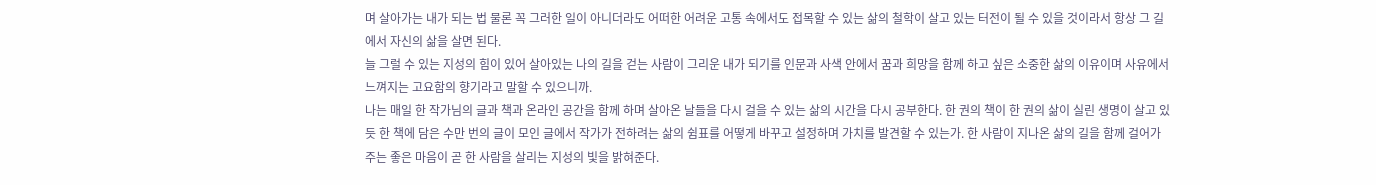며 살아가는 내가 되는 법 물론 꼭 그러한 일이 아니더라도 어떠한 어려운 고통 속에서도 접목할 수 있는 삶의 철학이 살고 있는 터전이 될 수 있을 것이라서 항상 그 길에서 자신의 삶을 살면 된다.
늘 그럴 수 있는 지성의 힘이 있어 살아있는 나의 길을 걷는 사람이 그리운 내가 되기를 인문과 사색 안에서 꿈과 희망을 함께 하고 싶은 소중한 삶의 이유이며 사유에서 느껴지는 고요함의 향기라고 말할 수 있으니까.
나는 매일 한 작가님의 글과 책과 온라인 공간을 함께 하며 살아온 날들을 다시 걸을 수 있는 삶의 시간을 다시 공부한다. 한 권의 책이 한 권의 삶이 실린 생명이 살고 있듯 한 책에 담은 수만 번의 글이 모인 글에서 작가가 전하려는 삶의 쉼표를 어떻게 바꾸고 설정하며 가치를 발견할 수 있는가. 한 사람이 지나온 삶의 길을 함께 걸어가 주는 좋은 마음이 곧 한 사람을 살리는 지성의 빛을 밝혀준다.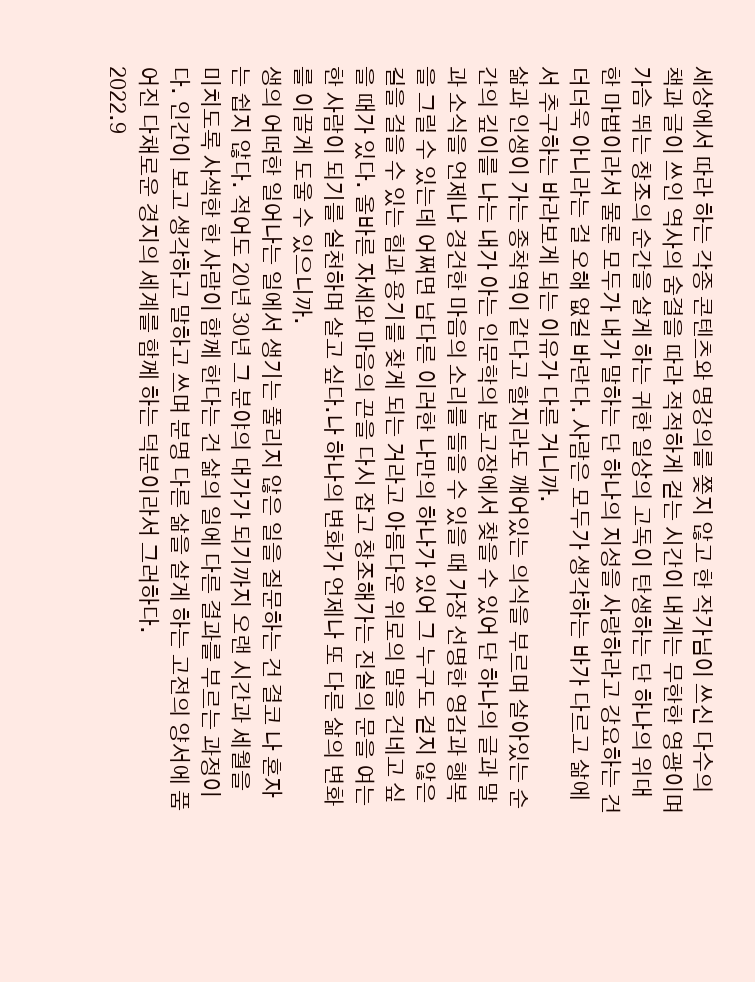세상에서 따라 하는 각종 콘텐츠와 명강의를 쫒지 않고 한 작가님이 쓰신 다수의 책과 글이 쓰인 역사의 숨결을 따라 적적하게 걷는 시간이 내게는 무한한 영광이며 가슴 뛰는 창조의 순간을 살게 하는 귀한 일상의 고독이 탄생하는 단 하나의 위대한 마법이라서 물론 모두가 내가 말하는 단 하나의 지성을 사랑하라고 강요하는 건 더더욱 아니라는 걸 오해 없길 바란다. 사람은 모두가 생각하는 바가 다르고 삶에서 추구하는 바라보게 되는 이유가 다른 거니까.
삶과 인생이 가는 종착역이 같다고 할지라도 깨어있는 의식을 부르며 살아있는 순간의 깊이를 나는 내가 아는 인문학의 본고장에서 찾을 수 있어 단 하나의 글과 말과 소식을 언제나 경건한 마음의 소리를 들을 수 있을 때 가장 선명한 영감과 행복을 그릴 수 있는데 어쩌면 남다른 이러한 나만의 하나가 있어 그 누구도 걷지 않은 길을 걸을 수 있는 힘과 용기를 찾게 되는 거라고 아름다운 위로의 말을 건네고 싶을 때가 있다. 올바른 자세와 마음의 끈을 다시 잡고 창조해가는 진실의 문을 여는 한 사람이 되기를 실천하며 살고 싶다.나 하나의 변화가 언제나 또 다른 삶의 변화를 이끌게 도울 수 있으니까.
생의 어떠한 일어나는 일에서 생기는 풀리지 않은 일을 질문하는 건 결코 나 혼자는 쉽지 않다. 적어도 20년 30년 그 분야의 대가가 되기까지 오랜 시간과 세월을 미치도록 사색한 한 사람이 함께 한다는 건 삶의 일에 다른 결과를 부르는 과정이다. 인간이 보고 생각하고 말하고 쓰며 분명 다른 삶을 살게 하는 고전의 양서에 품어진 다채로운 경지의 세계를 함께 하는 덕분이라서 그러하다.
2022.9